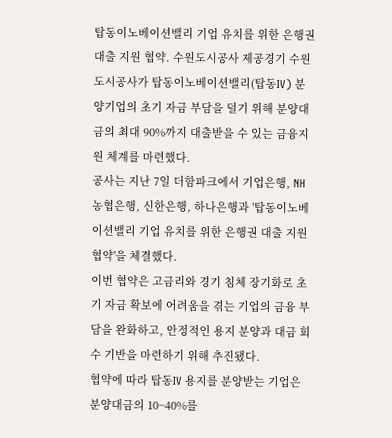탑동이노베이션밸리 기업 유치를 위한 은행권 대출 지원 협약. 수원도시공사 제공경기 수원도시공사가 탑동이노베이션밸리(탑동IV) 분양기업의 초기 자금 부담을 덜기 위해 분양대금의 최대 90%까지 대출받을 수 있는 금융지원 체계를 마련했다.
공사는 지난 7일 더함파크에서 기업은행, NH농협은행, 신한은행, 하나은행과 '탑동이노베이션밸리 기업 유치를 위한 은행권 대출 지원 협약'을 체결했다.
이번 협약은 고금리와 경기 침체 장기화로 초기 자금 확보에 어려움을 겪는 기업의 금융 부담을 완화하고, 안정적인 용지 분양과 대금 회수 기반을 마련하기 위해 추진됐다.
협약에 따라 탑동IV 용지를 분양받는 기업은 분양대금의 10~40%를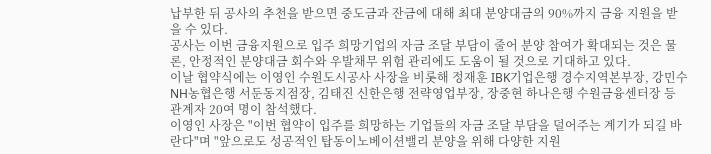납부한 뒤 공사의 추천을 받으면 중도금과 잔금에 대해 최대 분양대금의 90%까지 금융 지원을 받을 수 있다.
공사는 이번 금융지원으로 입주 희망기업의 자금 조달 부담이 줄어 분양 참여가 확대되는 것은 물론, 안정적인 분양대금 회수와 우발채무 위험 관리에도 도움이 될 것으로 기대하고 있다.
이날 협약식에는 이영인 수원도시공사 사장을 비롯해 정재훈 IBK기업은행 경수지역본부장, 강민수 NH농협은행 서둔동지점장, 김태진 신한은행 전략영업부장, 장중현 하나은행 수원금융센터장 등 관계자 20여 명이 참석했다.
이영인 사장은 "이번 협약이 입주를 희망하는 기업들의 자금 조달 부담을 덜어주는 계기가 되길 바란다"며 "앞으로도 성공적인 탑동이노베이션밸리 분양을 위해 다양한 지원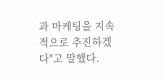과 마케팅을 지속적으로 추진하겠다"고 말했다.